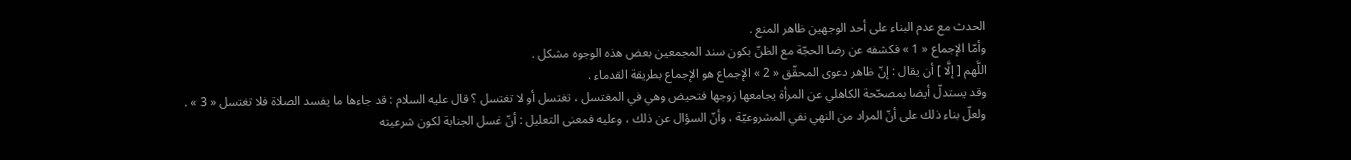الحدث مع عدم البناء على أحد الوجهين ظاهر المنع .
وأمّا الإجماع « 1 » فكشفه عن رضا الحجّة مع الظنّ بكون سند المجمعين بعض هذه الوجوه مشكل .
اللَّهم [ إلَّا ] أن يقال : إنّ ظاهر دعوى المحقّق « 2 » الإجماع هو الإجماع بطريقة القدماء .
وقد يستدلّ أيضا بمصحّحة الكاهلي عن المرأة يجامعها زوجها فتحيض وهي في المغتسل ، تغتسل أو لا تغتسل ؟ قال عليه السلام : قد جاءها ما يفسد الصلاة فلا تغتسل « 3 » .
ولعلّ بناء ذلك على أنّ المراد من النهي نفي المشروعيّة ، وأنّ السؤال عن ذلك ، وعليه فمعنى التعليل : أنّ غسل الجنابة لكون شرعيته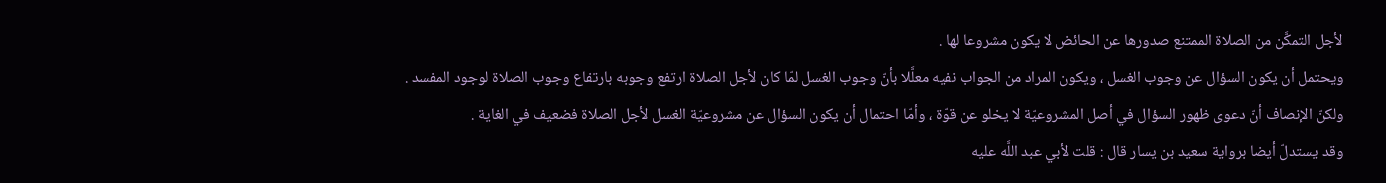لأجل التمكَّن من الصلاة الممتنع صدورها عن الحائض لا يكون مشروعا لها .
ويحتمل أن يكون السؤال عن وجوب الغسل ، ويكون المراد من الجواب نفيه معلَّلا بأنّ وجوب الغسل لمّا كان لأجل الصلاة ارتفع وجوبه بارتفاع وجوب الصلاة لوجود المفسد .
ولكنّ الإنصاف أنّ دعوى ظهور السؤال في أصل المشروعيّة لا يخلو عن قوّة ، وأمّا احتمال أن يكون السؤال عن مشروعيّة الغسل لأجل الصلاة فضعيف في الغاية .
وقد يستدلّ أيضا برواية سعيد بن يسار قال : قلت لأبي عبد اللَّه عليه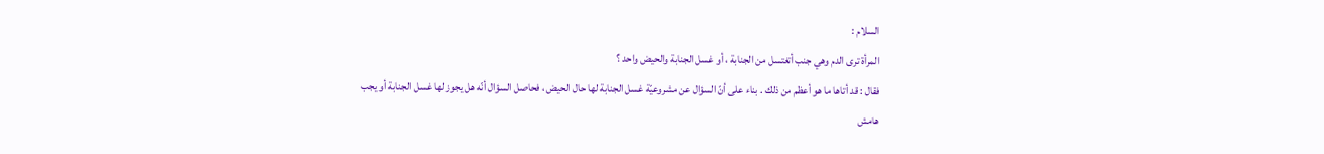السلام :
المرأة ترى الدم وهي جنب أتغتسل من الجنابة ، أو غسل الجنابة والحيض واحد ؟
فقال : قد أتاها ما هو أعظم من ذلك . بناء على أنّ السؤال عن مشروعيّة غسل الجنابة لها حال الحيض ، فحاصل السؤال أنّه هل يجوز لها غسل الجنابة أو يجب
هامش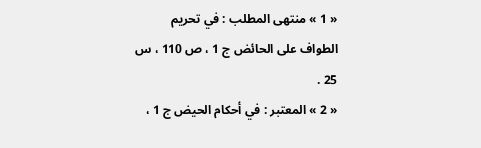« 1 » منتهى المطلب : في تحريم الطواف على الحائض ج 1 ، ص 110 ، س 25 .
« 2 » المعتبر : في أحكام الحيض ج 1 ،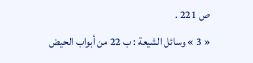ص 221 .
« 3 » وسائل الشيعة : ب 22 من أبواب الحيض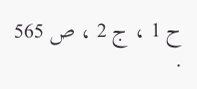ح 1 ، ج 2 ، ص 565 .